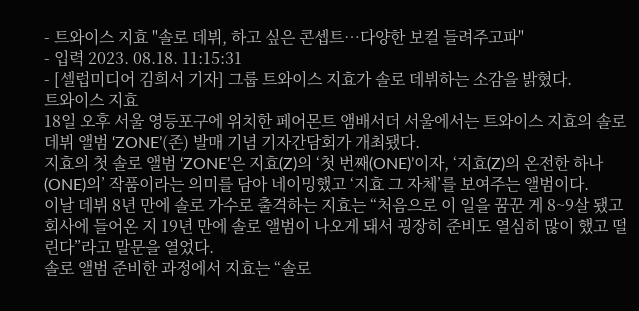- 트와이스 지효 "솔로 데뷔, 하고 싶은 콘셉트…다양한 보컬 들려주고파"
- 입력 2023. 08.18. 11:15:31
- [셀럽미디어 김희서 기자] 그룹 트와이스 지효가 솔로 데뷔하는 소감을 밝혔다.
트와이스 지효
18일 오후 서울 영등포구에 위치한 페어몬트 앰배서더 서울에서는 트와이스 지효의 솔로 데뷔 앨범 ‘ZONE’(존) 발매 기념 기자간담회가 개최됐다.
지효의 첫 솔로 앨범 ‘ZONE’은 지효(Z)의 ‘첫 번째(ONE)’이자, ‘지효(Z)의 온전한 하나(ONE)의’ 작품이라는 의미를 담아 네이밍했고 ‘지효 그 자체’를 보여주는 앨범이다.
이날 데뷔 8년 만에 솔로 가수로 출격하는 지효는 “처음으로 이 일을 꿈꾼 게 8~9살 됐고 회사에 들어온 지 19년 만에 솔로 앨범이 나오게 돼서 굉장히 준비도 열심히 많이 했고 떨린다”라고 말문을 열었다.
솔로 앨범 준비한 과정에서 지효는 “솔로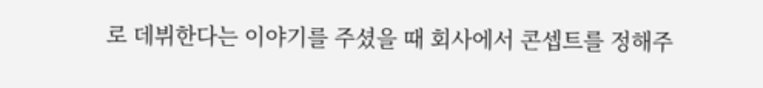로 데뷔한다는 이야기를 주셨을 때 회사에서 콘셉트를 정해주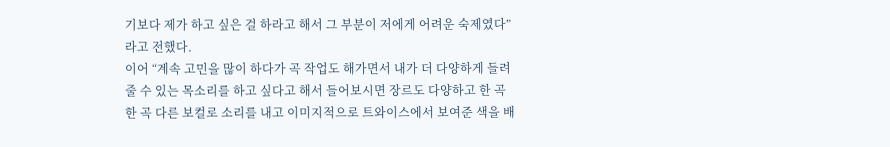기보다 제가 하고 싶은 걸 하라고 해서 그 부분이 저에게 어려운 숙제였다”라고 전했다.
이어 “계속 고민을 많이 하다가 곡 작업도 해가면서 내가 더 다양하게 들려줄 수 있는 목소리를 하고 싶다고 해서 들어보시면 장르도 다양하고 한 곡 한 곡 다른 보컬로 소리를 내고 이미지적으로 트와이스에서 보여준 색을 배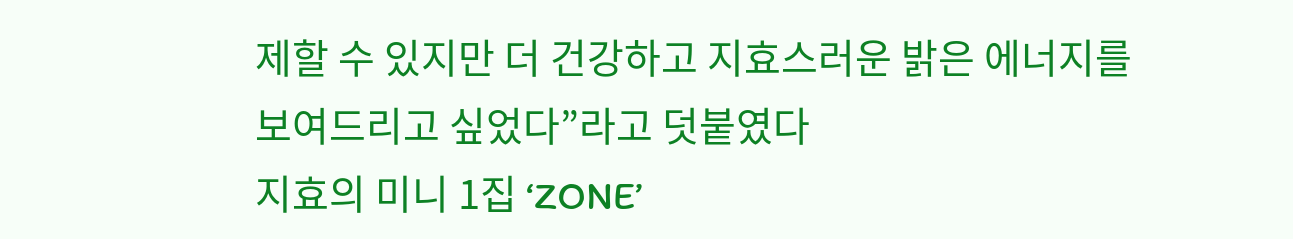제할 수 있지만 더 건강하고 지효스러운 밝은 에너지를 보여드리고 싶었다”라고 덧붙였다
지효의 미니 1집 ‘ZONE’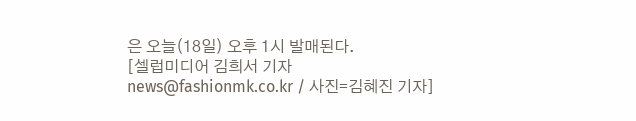은 오늘(18일) 오후 1시 발매된다.
[셀럽미디어 김희서 기자 news@fashionmk.co.kr / 사진=김혜진 기자]